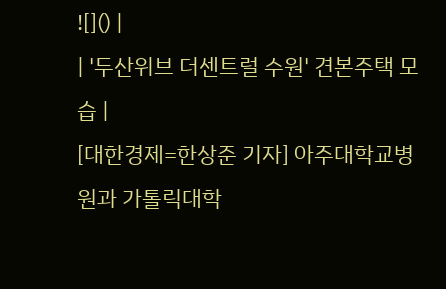![]() |
| '두산위브 더센트럴 수원' 견본주택 모습 |
[대한경제=한상준 기자] 아주대학교병원과 가톨릭대학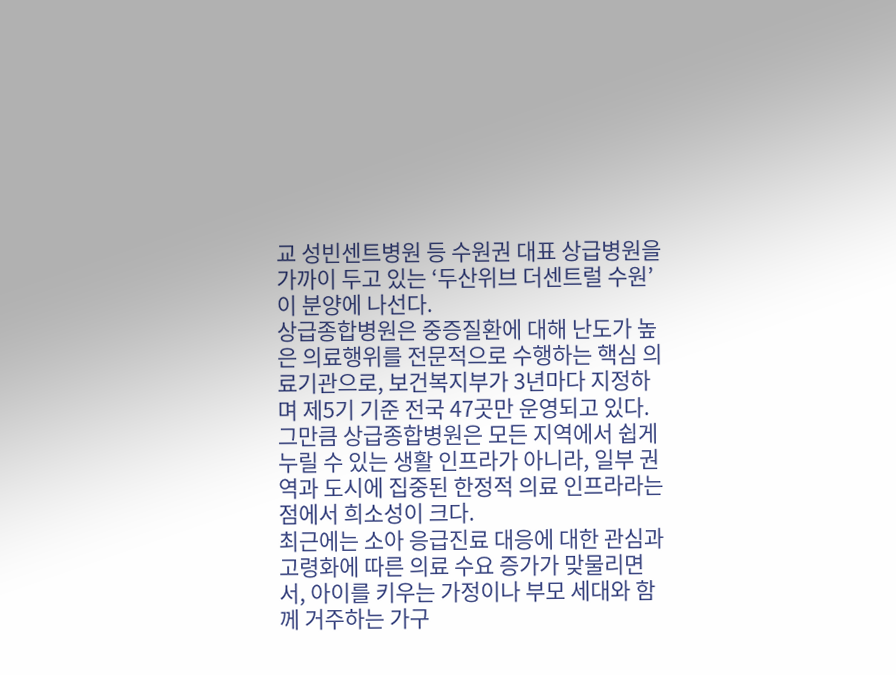교 성빈센트병원 등 수원권 대표 상급병원을 가까이 두고 있는 ‘두산위브 더센트럴 수원’이 분양에 나선다.
상급종합병원은 중증질환에 대해 난도가 높은 의료행위를 전문적으로 수행하는 핵심 의료기관으로, 보건복지부가 3년마다 지정하며 제5기 기준 전국 47곳만 운영되고 있다. 그만큼 상급종합병원은 모든 지역에서 쉽게 누릴 수 있는 생활 인프라가 아니라, 일부 권역과 도시에 집중된 한정적 의료 인프라라는 점에서 희소성이 크다.
최근에는 소아 응급진료 대응에 대한 관심과 고령화에 따른 의료 수요 증가가 맞물리면서, 아이를 키우는 가정이나 부모 세대와 함께 거주하는 가구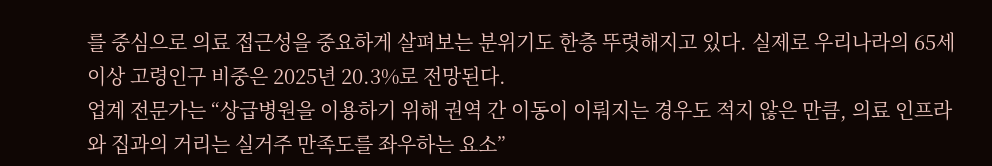를 중심으로 의료 접근성을 중요하게 살펴보는 분위기도 한층 뚜렷해지고 있다. 실제로 우리나라의 65세 이상 고령인구 비중은 2025년 20.3%로 전망된다.
업계 전문가는 “상급병원을 이용하기 위해 권역 간 이동이 이뤄지는 경우도 적지 않은 만큼, 의료 인프라와 집과의 거리는 실거주 만족도를 좌우하는 요소”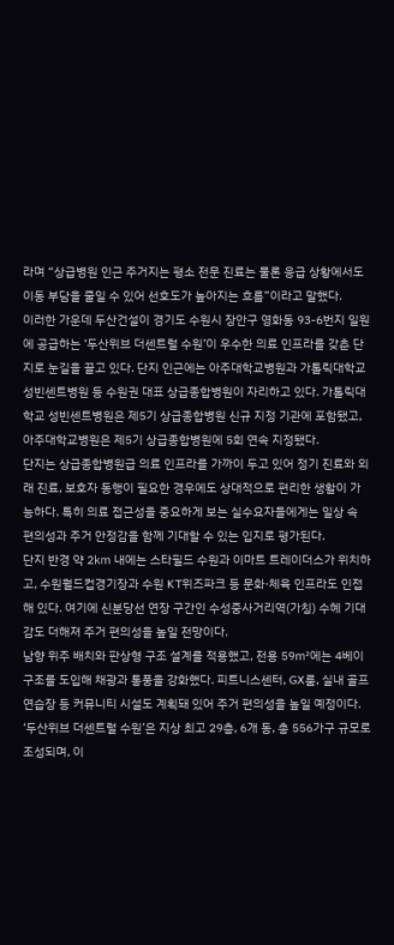라며 “상급병원 인근 주거지는 평소 전문 진료는 물론 응급 상황에서도 이동 부담을 줄일 수 있어 선호도가 높아지는 흐름”이라고 말했다.
이러한 가운데 두산건설이 경기도 수원시 장안구 영화동 93-6번지 일원에 공급하는 ‘두산위브 더센트럴 수원’이 우수한 의료 인프라를 갖춘 단지로 눈길을 끌고 있다. 단지 인근에는 아주대학교병원과 가톨릭대학교 성빈센트병원 등 수원권 대표 상급종합병원이 자리하고 있다. 가톨릭대학교 성빈센트병원은 제5기 상급종합병원 신규 지정 기관에 포함됐고, 아주대학교병원은 제5기 상급종합병원에 5회 연속 지정됐다.
단지는 상급종합병원급 의료 인프라를 가까이 두고 있어 정기 진료와 외래 진료, 보호자 동행이 필요한 경우에도 상대적으로 편리한 생활이 가능하다. 특히 의료 접근성을 중요하게 보는 실수요자들에게는 일상 속 편의성과 주거 안정감을 함께 기대할 수 있는 입지로 평가된다.
단지 반경 약 2㎞ 내에는 스타필드 수원과 이마트 트레이더스가 위치하고, 수원월드컵경기장과 수원 KT위즈파크 등 문화·체육 인프라도 인접해 있다. 여기에 신분당선 연장 구간인 수성중사거리역(가칭) 수혜 기대감도 더해져 주거 편의성을 높일 전망이다.
남향 위주 배치와 판상형 구조 설계를 적용했고, 전용 59㎡에는 4베이 구조를 도입해 채광과 통풍을 강화했다. 피트니스센터, GX룸, 실내 골프연습장 등 커뮤니티 시설도 계획돼 있어 주거 편의성을 높일 예정이다.
‘두산위브 더센트럴 수원’은 지상 최고 29층, 6개 동, 총 556가구 규모로 조성되며, 이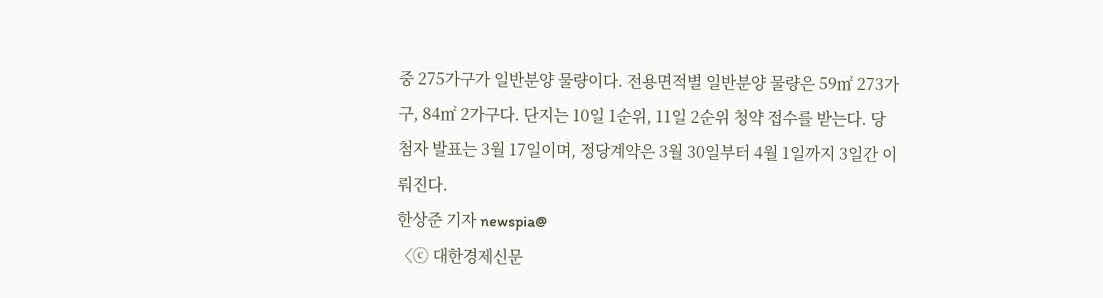중 275가구가 일반분양 물량이다. 전용면적별 일반분양 물량은 59㎡ 273가구, 84㎡ 2가구다. 단지는 10일 1순위, 11일 2순위 청약 접수를 받는다. 당첨자 발표는 3월 17일이며, 정당계약은 3월 30일부터 4월 1일까지 3일간 이뤄진다.
한상준 기자 newspia@
〈ⓒ 대한경제신문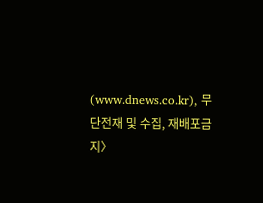(www.dnews.co.kr), 무단전재 및 수집, 재배포금지〉